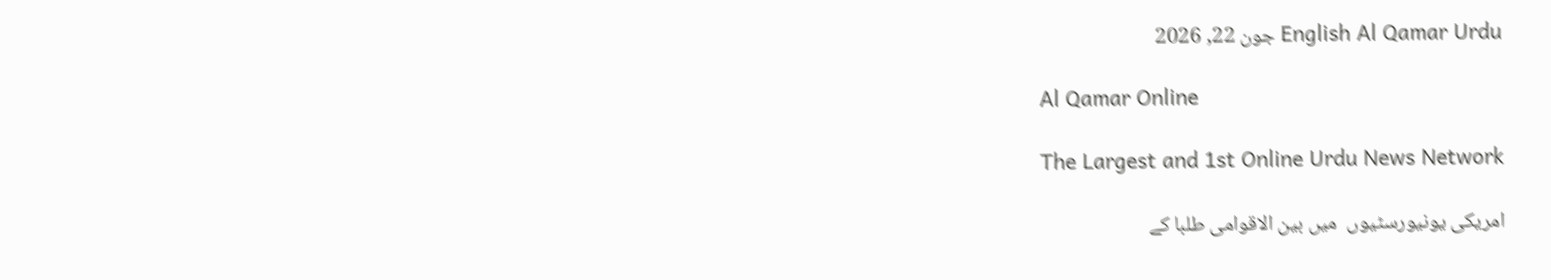English Al Qamar Urdu جون 22, 2026

Al Qamar Online

The Largest and 1st Online Urdu News Network

امریکی یونیورسٹیوں  میں بین الاقوامی طلبا کے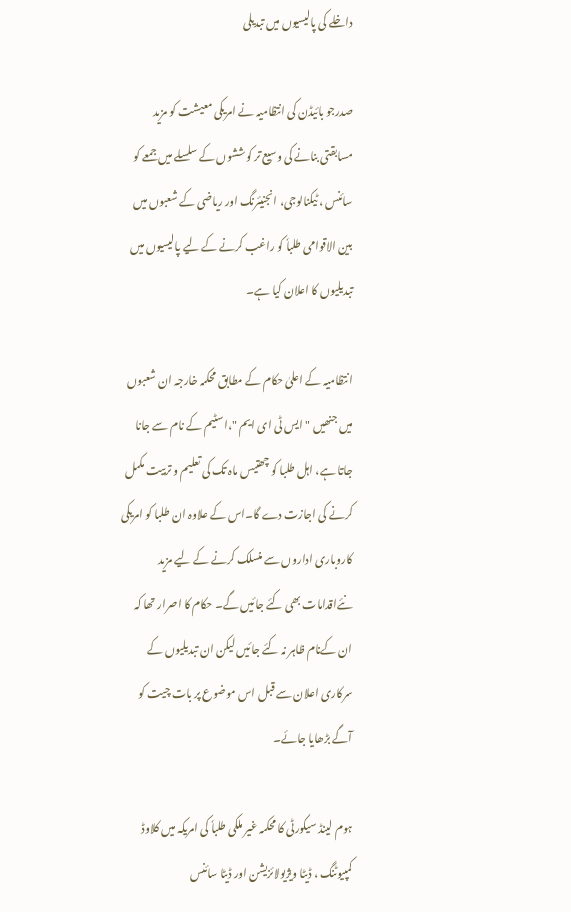داخلے کی پالیسیوں میں تبدیلی

صدرجو بائیڈن کی انتظامیہ نے امریکی معیشت کو مزید مسابقتی بنانے کی وسیع تر کوششوں کے سلسلے میں جمعے کو سائنس ، ٹیکنالوجی، انجنیئرنگ اور ریاضی کے شعبوں میں بین الاقوامی طلباٗ کو راغب کرنے کے لیے پالیسیوں میں تبدیلیوں کا اعلان کیا ہے۔

انتظامیہ کے اعلیٰ حکام کے مطابق محکمہ خارجہ ان شعبوں میں جنھیں "ایس ٹی ای ایم "،اسٹیم کے نام سے جانا جاتا ہے، اہل طلبا کو چھتیس ماہ تک کی تعلیم و تربیت مکمل کرنے کی اجازت دے گا۔اس کے علاوہ ان طلبا کو امریکی کاروباری اداروں سے منسلک کرنے کے لیے مزید نئےاقدامات بھی کئے جائیں گے۔ حکام کا اصرار تھا کہ ان کےنام ظاہر نہ کئے جائیں لیکن ان تبدیلیوں کے سرکاری اعلان سے قبل اس موضوع پر بات چیت کو آگے بڑھایا جائے۔

ہوم لینڈ سیکورٹی کا محکمہ غیر ملکی طلباٗ کی امریکہ میں کلاوڈ کمپیوٹنگ ، ڈیٹا ویژیولائزیشن اور ڈیٹا سائنس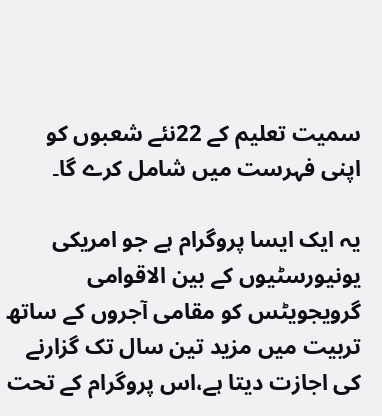سمیت تعلیم کے 22نئے شعبوں کو اپنی فہرست میں شامل کرے گا۔

یہ ایک ایسا پروگرام ہے جو امریکی یونیورسٹیوں کے بین الاقوامی گرویجویٹس کو مقامی آجروں کے ساتھ تربیت میں مزید تین سال تک گزارنے کی اجازت دیتا ہے،اس پروگرام کے تحت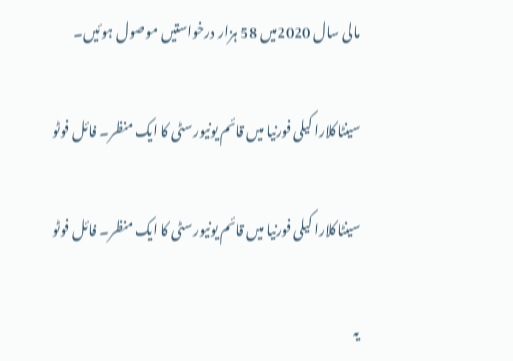مالی سال 2020میں 58 ہزار درخواستیں موصول ہوئیں۔

سینٹاکلارا کیلی فورنیا میں قائم یونیورسٹی کا ایک منظر۔ فائل فوٹو

سینٹاکلارا کیلی فورنیا میں قائم یونیورسٹی کا ایک منظر۔ فائل فوٹو

یہ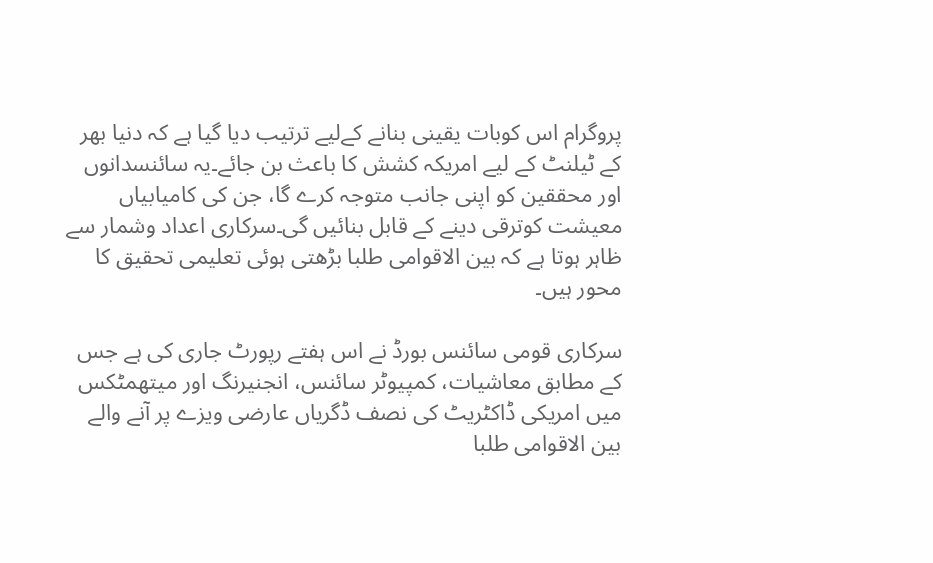پروگرام اس کوبات یقینی بنانے کےلیے ترتیب دیا گیا ہے کہ دنیا بھر کے ٹیلنٹ کے لیے امریکہ کشش کا باعث بن جائے۔یہ سائنسدانوں اور محققین کو اپنی جانب متوجہ کرے گا، جن کی کامیابیاں معیشت کوترقی دینے کے قابل بنائیں گی۔سرکاری اعداد وشمار سے ظاہر ہوتا ہے کہ بین الاقوامی طلبا بڑھتی ہوئی تعلیمی تحقیق کا محور ہیں۔

سرکاری قومی سائنس بورڈ نے اس ہفتے رپورٹ جاری کی ہے جس کے مطابق معاشیات، کمپیوٹر سائنس، انجنیرنگ اور میتھمٹکس میں امریکی ڈاکٹریٹ کی نصف ڈگریاں عارضی ویزے پر آنے والے بین الاقوامی طلبا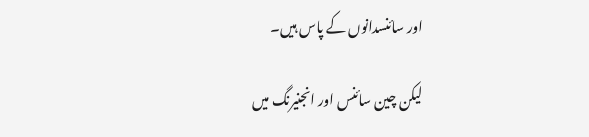اور سائنسدانوں کے پاس ہیں۔

لیکن چین سائنس اور انجنیرنگ میں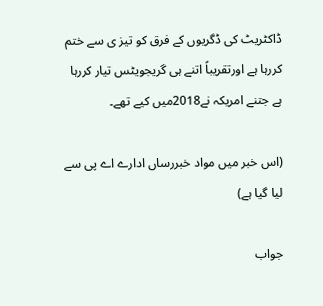ڈاکٹریٹ کی ڈگریوں کے فرق کو تیز ی سے ختم کررہا ہے اورتقریباً اتنے ہی گریجویٹس تیار کررہا ہے جتنے امریکہ نے2018میں کیے تھے۔

(اس خبر میں مواد خبررساں ادارے اے پی سے لیا گیا ہے)

جواب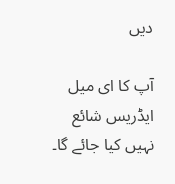دیں

آپ کا ای میل ایڈریس شائع نہیں کیا جائے گا۔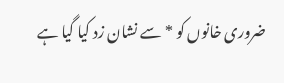ضروری خانوں کو * سے نشان زد کیا گیا ہے